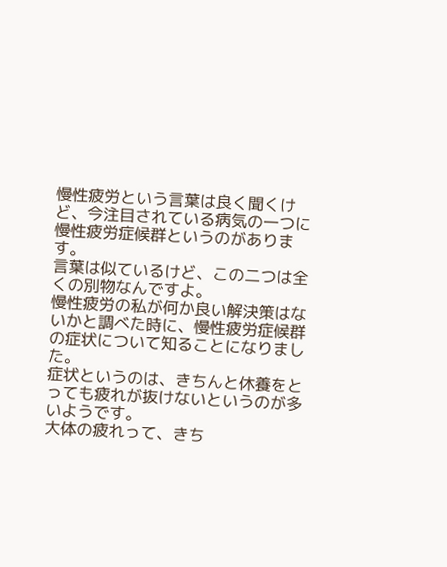慢性疲労という言葉は良く聞くけど、今注目されている病気の一つに慢性疲労症候群というのがあります。
言葉は似ているけど、この二つは全くの別物なんですよ。
慢性疲労の私が何か良い解決策はないかと調べた時に、慢性疲労症候群の症状について知ることになりました。
症状というのは、きちんと休養をとっても疲れが抜けないというのが多いようです。
大体の疲れって、きち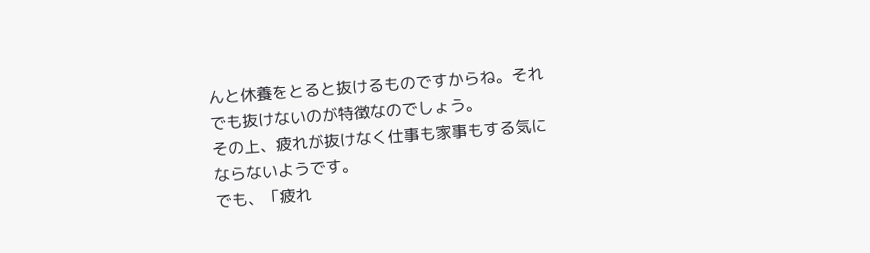んと休養をとると抜けるものですからね。それでも抜けないのが特徴なのでしょう。
その上、疲れが抜けなく仕事も家事もする気にならないようです。
でも、「疲れ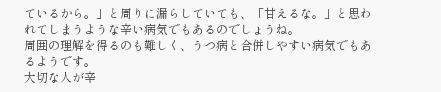ているから。」と周りに漏らしていても、「甘えるな。」と思われてしまうような辛い病気でもあるのでしょうね。
周囲の理解を得るのも難しく、うつ病と合併しやすい病気でもあるようです。
大切な人が辛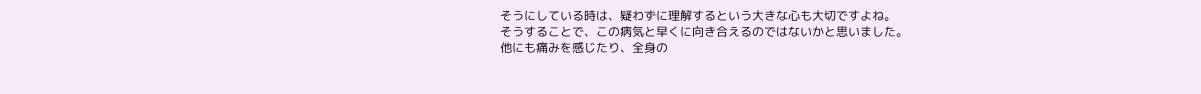そうにしている時は、疑わずに理解するという大きな心も大切ですよね。
そうすることで、この病気と早くに向き合えるのではないかと思いました。
他にも痛みを感じたり、全身の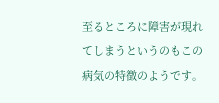至るところに障害が現れてしまうというのもこの病気の特徴のようです。